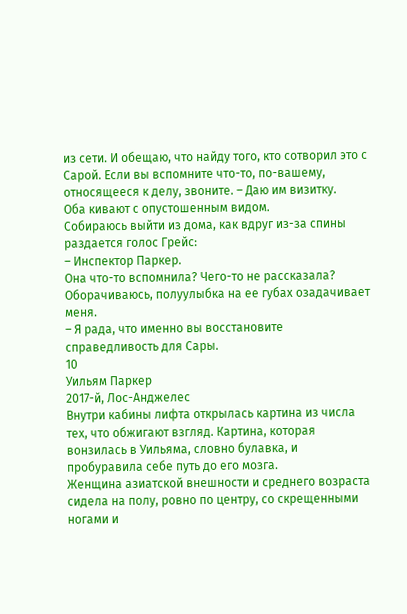из сети. И обещаю, что найду того, кто сотворил это с Сарой. Если вы вспомните что-то, по-вашему, относящееся к делу, звоните. – Даю им визитку.
Оба кивают с опустошенным видом.
Собираюсь выйти из дома, как вдруг из-за спины раздается голос Грейс:
– Инспектор Паркер.
Она что-то вспомнила? Чего-то не рассказала? Оборачиваюсь, полуулыбка на ее губах озадачивает меня.
– Я рада, что именно вы восстановите справедливость для Сары.
10
Уильям Паркер
2017-й, Лос-Анджелес
Внутри кабины лифта открылась картина из числа тех, что обжигают взгляд. Картина, которая вонзилась в Уильяма, словно булавка, и пробуравила себе путь до его мозга.
Женщина азиатской внешности и среднего возраста сидела на полу, ровно по центру, со скрещенными ногами и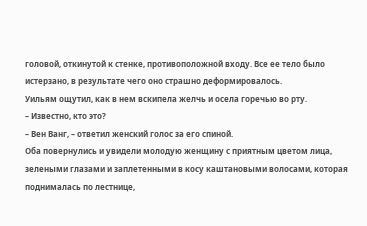головой, откинутой к стенке, противоположной входу. Все ее тело было истерзано, в результате чего оно страшно деформировалось.
Уильям ощутил, как в нем вскипела желчь и осела горечью во рту.
– Известно, кто это?
– Вен Ванг, – ответил женский голос за его спиной.
Оба повернулись и увидели молодую женщину с приятным цветом лица, зелеными глазами и заплетенными в косу каштановыми волосами, которая поднималась по лестнице,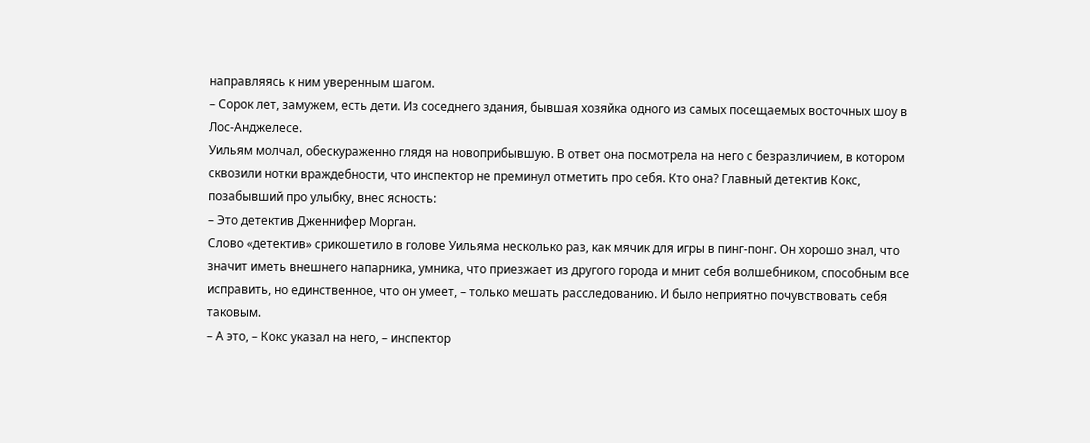направляясь к ним уверенным шагом.
– Сорок лет, замужем, есть дети. Из соседнего здания, бывшая хозяйка одного из самых посещаемых восточных шоу в Лос-Анджелесе.
Уильям молчал, обескураженно глядя на новоприбывшую. В ответ она посмотрела на него с безразличием, в котором сквозили нотки враждебности, что инспектор не преминул отметить про себя. Кто она? Главный детектив Кокс, позабывший про улыбку, внес ясность:
– Это детектив Дженнифер Морган.
Слово «детектив» срикошетило в голове Уильяма несколько раз, как мячик для игры в пинг-понг. Он хорошо знал, что значит иметь внешнего напарника, умника, что приезжает из другого города и мнит себя волшебником, способным все исправить, но единственное, что он умеет, – только мешать расследованию. И было неприятно почувствовать себя таковым.
– А это, – Кокс указал на него, – инспектор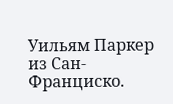Уильям Паркер из Сан-Франциско.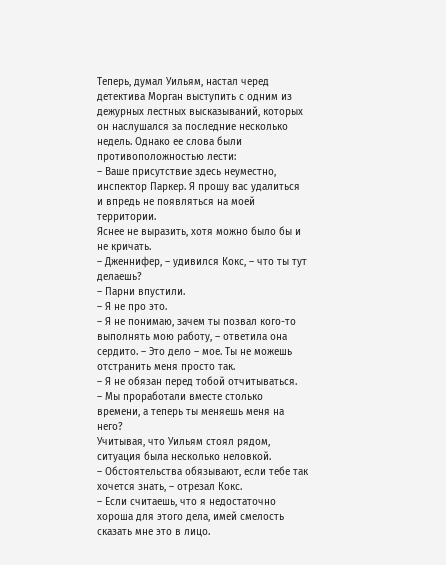Теперь, думал Уильям, настал черед детектива Морган выступить с одним из дежурных лестных высказываний, которых он наслушался за последние несколько недель. Однако ее слова были противоположностью лести:
– Ваше присутствие здесь неуместно, инспектор Паркер. Я прошу вас удалиться и впредь не появляться на моей территории.
Яснее не выразить, хотя можно было бы и не кричать.
– Дженнифер, – удивился Кокс, – что ты тут делаешь?
– Парни впустили.
– Я не про это.
– Я не понимаю, зачем ты позвал кого-то выполнять мою работу, – ответила она сердито. – Это дело – мое. Ты не можешь отстранить меня просто так.
– Я не обязан перед тобой отчитываться.
– Мы проработали вместе столько времени, а теперь ты меняешь меня на него?
Учитывая, что Уильям стоял рядом, ситуация была несколько неловкой.
– Обстоятельства обязывают, если тебе так хочется знать, – отрезал Кокс.
– Если считаешь, что я недостаточно хороша для этого дела, имей смелость сказать мне это в лицо.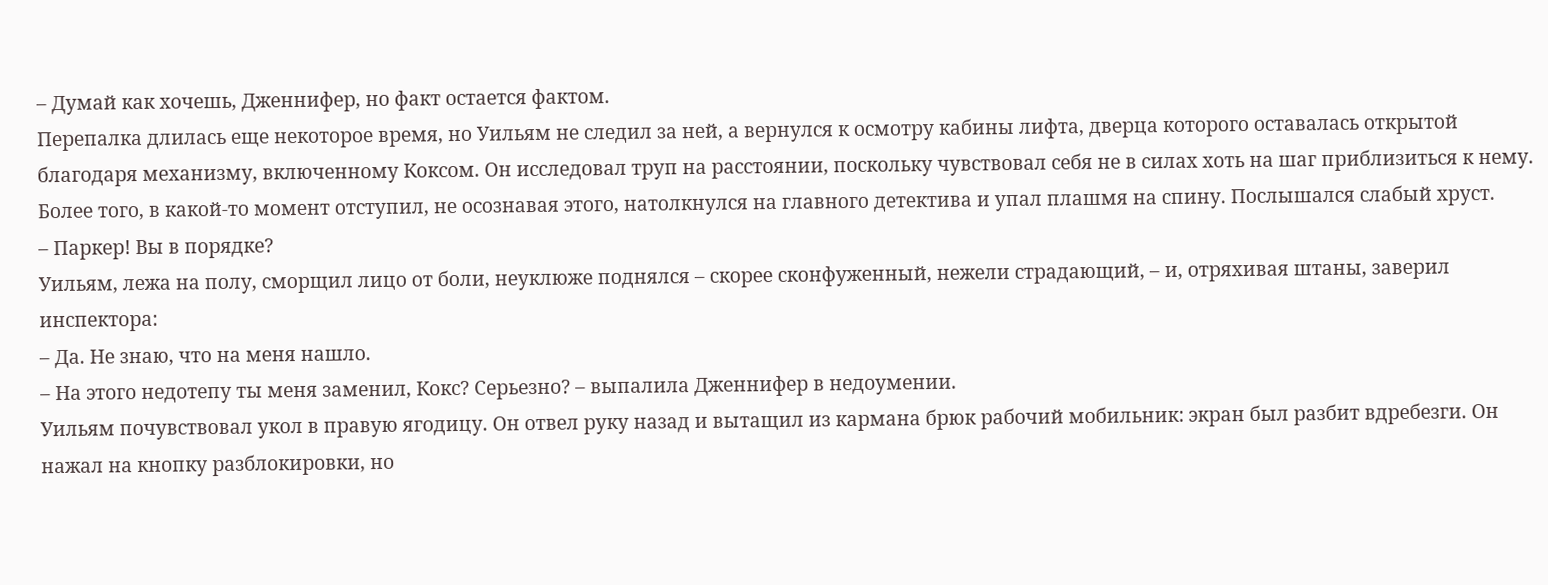– Думай как хочешь, Дженнифер, но факт остается фактом.
Перепалка длилась еще некоторое время, но Уильям не следил за ней, а вернулся к осмотру кабины лифта, дверца которого оставалась открытой благодаря механизму, включенному Коксом. Он исследовал труп на расстоянии, поскольку чувствовал себя не в силах хоть на шаг приблизиться к нему. Более того, в какой-то момент отступил, не осознавая этого, натолкнулся на главного детектива и упал плашмя на спину. Послышался слабый хруст.
– Паркер! Вы в порядке?
Уильям, лежа на полу, сморщил лицо от боли, неуклюже поднялся – скорее сконфуженный, нежели страдающий, – и, отряхивая штаны, заверил инспектора:
– Да. Не знаю, что на меня нашло.
– На этого недотепу ты меня заменил, Кокс? Серьезно? – выпалила Дженнифер в недоумении.
Уильям почувствовал укол в правую ягодицу. Он отвел руку назад и вытащил из кармана брюк рабочий мобильник: экран был разбит вдребезги. Он нажал на кнопку разблокировки, но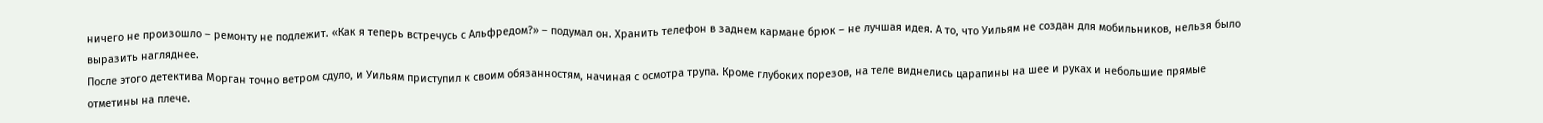ничего не произошло – ремонту не подлежит. «Как я теперь встречусь с Альфредом?» – подумал он. Хранить телефон в заднем кармане брюк – не лучшая идея. А то, что Уильям не создан для мобильников, нельзя было выразить нагляднее.
После этого детектива Морган точно ветром сдуло, и Уильям приступил к своим обязанностям, начиная с осмотра трупа. Кроме глубоких порезов, на теле виднелись царапины на шее и руках и небольшие прямые отметины на плече.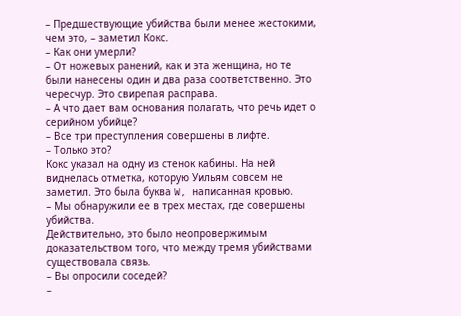– Предшествующие убийства были менее жестокими, чем это, – заметил Кокс.
– Как они умерли?
– От ножевых ранений, как и эта женщина, но те были нанесены один и два раза соответственно. Это чересчур. Это свирепая расправа.
– А что дает вам основания полагать, что речь идет о серийном убийце?
– Все три преступления совершены в лифте.
– Только это?
Кокс указал на одну из стенок кабины. На ней виднелась отметка, которую Уильям совсем не заметил. Это была буква W, написанная кровью.
– Мы обнаружили ее в трех местах, где совершены убийства.
Действительно, это было неопровержимым доказательством того, что между тремя убийствами существовала связь.
– Вы опросили соседей?
–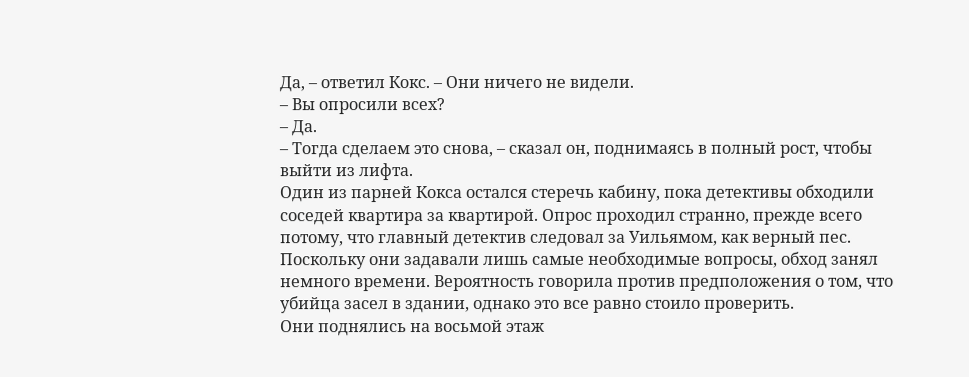Да, – ответил Кокс. – Они ничего не видели.
– Вы опросили всех?
– Да.
– Тогда сделаем это снова, – сказал он, поднимаясь в полный рост, чтобы выйти из лифта.
Один из парней Кокса остался стеречь кабину, пока детективы обходили соседей квартира за квартирой. Опрос проходил странно, прежде всего потому, что главный детектив следовал за Уильямом, как верный пес. Поскольку они задавали лишь самые необходимые вопросы, обход занял немного времени. Вероятность говорила против предположения о том, что убийца засел в здании, однако это все равно стоило проверить.
Они поднялись на восьмой этаж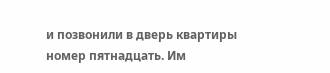и позвонили в дверь квартиры номер пятнадцать. Им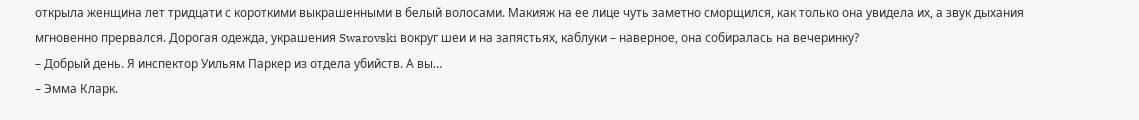открыла женщина лет тридцати с короткими выкрашенными в белый волосами. Макияж на ее лице чуть заметно сморщился, как только она увидела их, а звук дыхания мгновенно прервался. Дорогая одежда, украшения Swarovski вокруг шеи и на запястьях, каблуки – наверное, она собиралась на вечеринку?
– Добрый день. Я инспектор Уильям Паркер из отдела убийств. А вы…
– Эмма Кларк.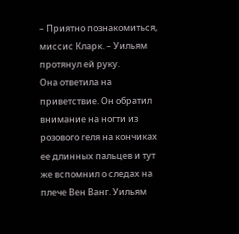– Приятно познакомиться, миссис Кларк. – Уильям протянул ей руку.
Она ответила на приветствие. Он обратил внимание на ногти из розового геля на кончиках ее длинных пальцев и тут же вспомнил о следах на плече Вен Ванг. Уильям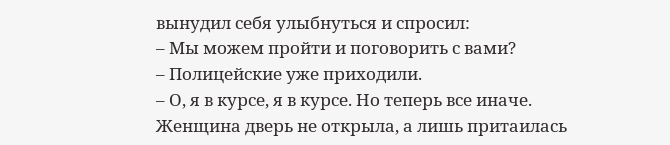вынудил себя улыбнуться и спросил:
– Мы можем пройти и поговорить с вами?
– Полицейские уже приходили.
– О, я в курсе, я в курсе. Но теперь все иначе.
Женщина дверь не открыла, а лишь притаилась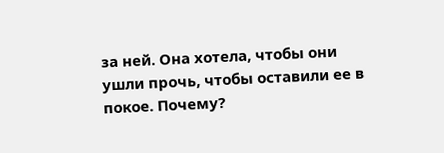за ней. Она хотела, чтобы они ушли прочь, чтобы оставили ее в покое. Почему?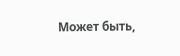Может быть,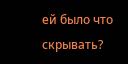ей было что скрывать?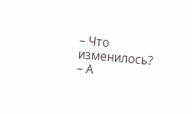– Что изменилось?
– А